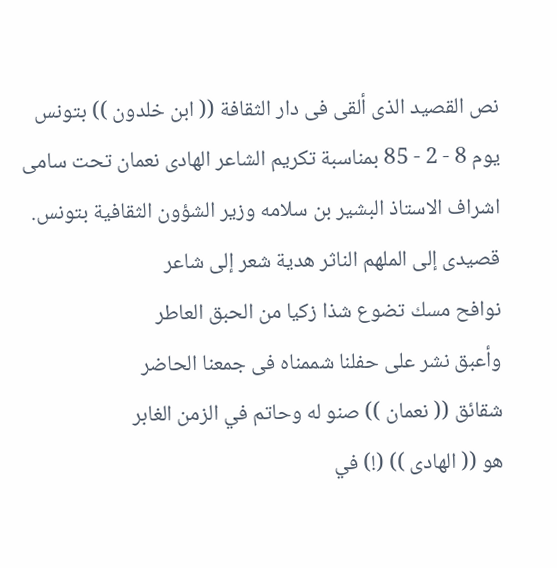نص القصيد الذى ألقى فى دار الثقافة (( ابن خلدون )) بتونس يوم 8 - 2 - 85 بمناسبة تكريم الشاعر الهادى نعمان تحت سامى اشراف الاستاذ البشير بن سلامه وزير الشؤون الثقافية بتونس.
قصيدى إلى الملهم الناثر هدية شعر إلى شاعر
نوافح مسك تضوع شذا زكيا من الحبق العاطر
وأعبق نشر على حفلنا شممناه فى جمعنا الحاضر
شقائق (( نعمان )) صنو له وحاتم في الزمن الغابر
هو (( الهادى )) (!) في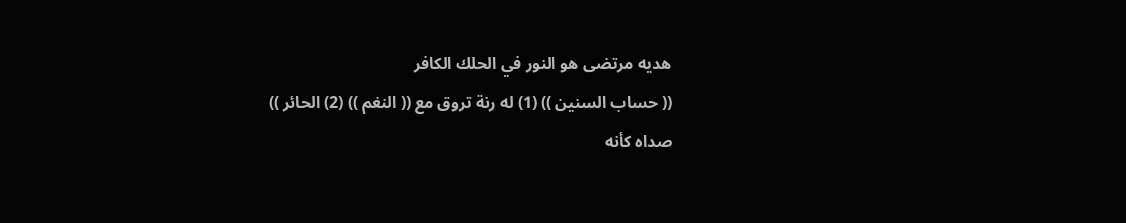هديه مرتضى هو النور في الحلك الكافر
(( حساب السنين )) (1) له رنة تروق مع (( النغم )) (2) الحائر ))
صداه كأنه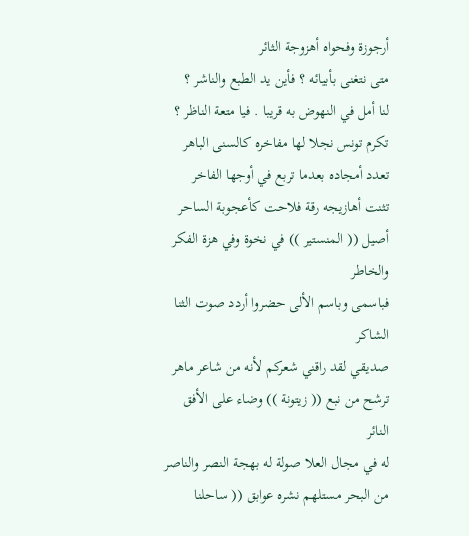أرجوزة وفحواه أهزوجة الثائر
متى نتغنى بأبيائه ؟ فأين يد الطبع والناشر ؟
لنا أمل في النهوض به قريبا . فيا متعة الناظر ؟
تكرم تونس نجلا لها مفاخره كالسنى الباهر
تعدد أمجاده بعدما تربع في أوجها الفاخر
تثنت أهازيجه رقة فلاحت كأعجوبة الساحر
أصيل (( المنستير )) في نخوة وفي هزة الفكر والخاطر
فباسمى وباسم الألى حضروا أردد صوت الثنا الشاكر
صديقي لقد راقني شعركم لأنه من شاعر ماهر
ترشح من نبع (( زيتونة )) وضاء على الأفق النائر
له في مجال العلا صولة له بهجة النصر والناصر
من البحر مستلهم نشره عوابق (( ساحلنا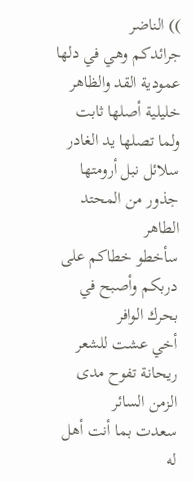)) الناضر
جرائدكم وهي في دلها عمودية القد والظاهر
خليلية أصلها ثابت ولما تصلها يد الغادر
سلائل نبل أرومتها جذور من المحتد الطاهر
سأخطو خطاكم على دربكم وأصبح في بحرك الوافر
أخي عشت للشعر ريحانة تفوح مدى الزمن السائر
سعدت بما أنت أهل له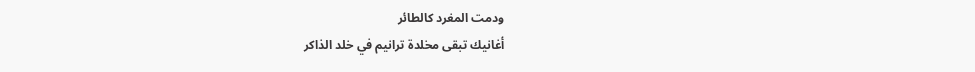ودمت المغرد كالطائر
أغانيك تبقى مخلدة ترانيم في خلد الذاكر